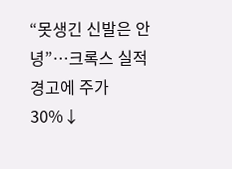“못생긴 신발은 안녕”…크록스 실적 경고에 주가 30%↓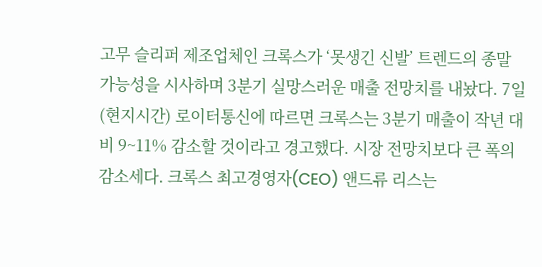고무 슬리퍼 제조업체인 크록스가 ‘못생긴 신발’ 트렌드의 종말 가능성을 시사하며 3분기 실망스러운 매출 전망치를 내놨다. 7일(현지시간) 로이터통신에 따르면 크록스는 3분기 매출이 작년 대비 9~11% 감소할 것이라고 경고했다. 시장 전망치보다 큰 폭의 감소세다. 크록스 최고경영자(CEO) 앤드류 리스는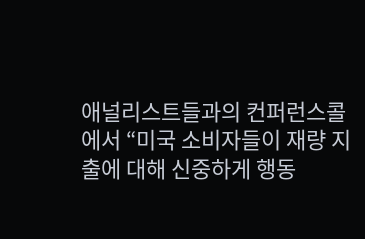애널리스트들과의 컨퍼런스콜에서 “미국 소비자들이 재량 지출에 대해 신중하게 행동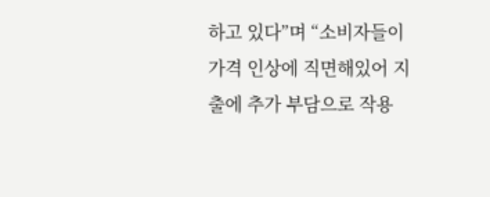하고 있다”며 “소비자들이 가격 인상에 직면해있어 지출에 추가 부담으로 작용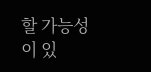할 가능성이 있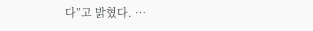다”고 밝혔다. …